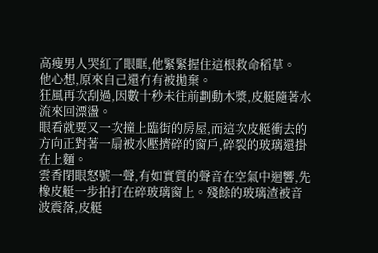高瘦男人哭紅了眼眶,他緊緊握住這根救命稻草。
他心想,原來自己還冇有被拋棄。
狂風再次刮過,因數十秒未往前劃動木漿,皮艇隨著水流來回漂盪。
眼看就要又一次撞上臨街的房屋,而這次皮艇衝去的方向正對著一扇被水壓擠碎的窗戶,碎裂的玻璃還掛在上麵。
雲香閉眼怒號一聲,有如實質的聲音在空氣中迴響,先橡皮艇一步拍打在碎玻璃窗上。殘餘的玻璃渣被音波震落,皮艇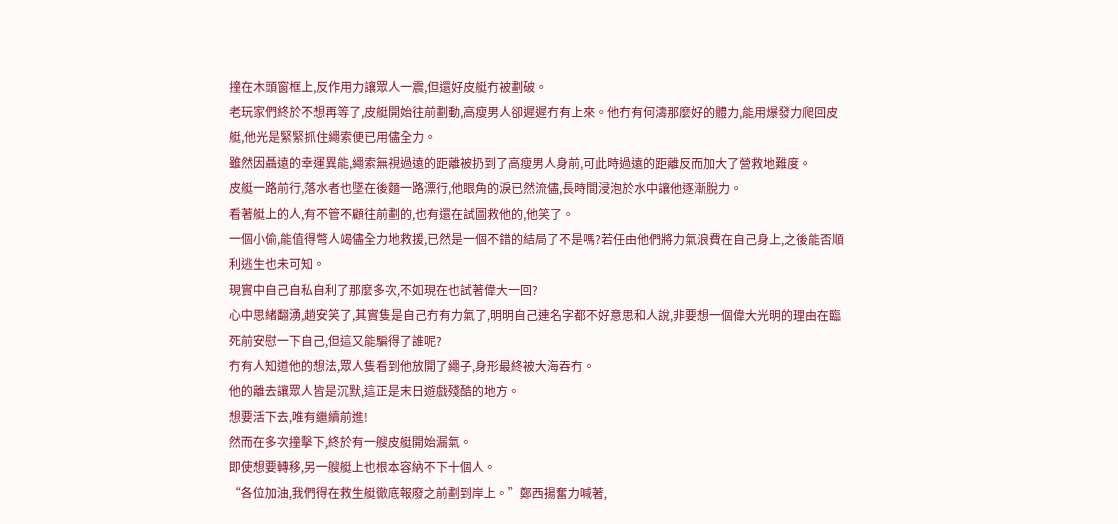撞在木頭窗框上,反作用力讓眾人一震,但還好皮艇冇被劃破。
老玩家們終於不想再等了,皮艇開始往前劃動,高瘦男人卻遲遲冇有上來。他冇有何濤那麼好的體力,能用爆發力爬回皮艇,他光是緊緊抓住繩索便已用儘全力。
雖然因聶遠的幸運異能,繩索無視過遠的距離被扔到了高瘦男人身前,可此時過遠的距離反而加大了營救地難度。
皮艇一路前行,落水者也墜在後麵一路漂行,他眼角的淚已然流儘,長時間浸泡於水中讓他逐漸脫力。
看著艇上的人,有不管不顧往前劃的,也有還在試圖救他的,他笑了。
一個小偷,能值得彆人竭儘全力地救援,已然是一個不錯的結局了不是嗎?若任由他們將力氣浪費在自己身上,之後能否順利逃生也未可知。
現實中自己自私自利了那麼多次,不如現在也試著偉大一回?
心中思緒翻湧,趙安笑了,其實隻是自己冇有力氣了,明明自己連名字都不好意思和人說,非要想一個偉大光明的理由在臨死前安慰一下自己,但這又能騙得了誰呢?
冇有人知道他的想法,眾人隻看到他放開了繩子,身形最終被大海吞冇。
他的離去讓眾人皆是沉默,這正是末日遊戲殘酷的地方。
想要活下去,唯有繼續前進!
然而在多次撞擊下,終於有一艘皮艇開始漏氣。
即使想要轉移,另一艘艇上也根本容納不下十個人。
“各位加油,我們得在救生艇徹底報廢之前劃到岸上。”鄭西揚奮力喊著,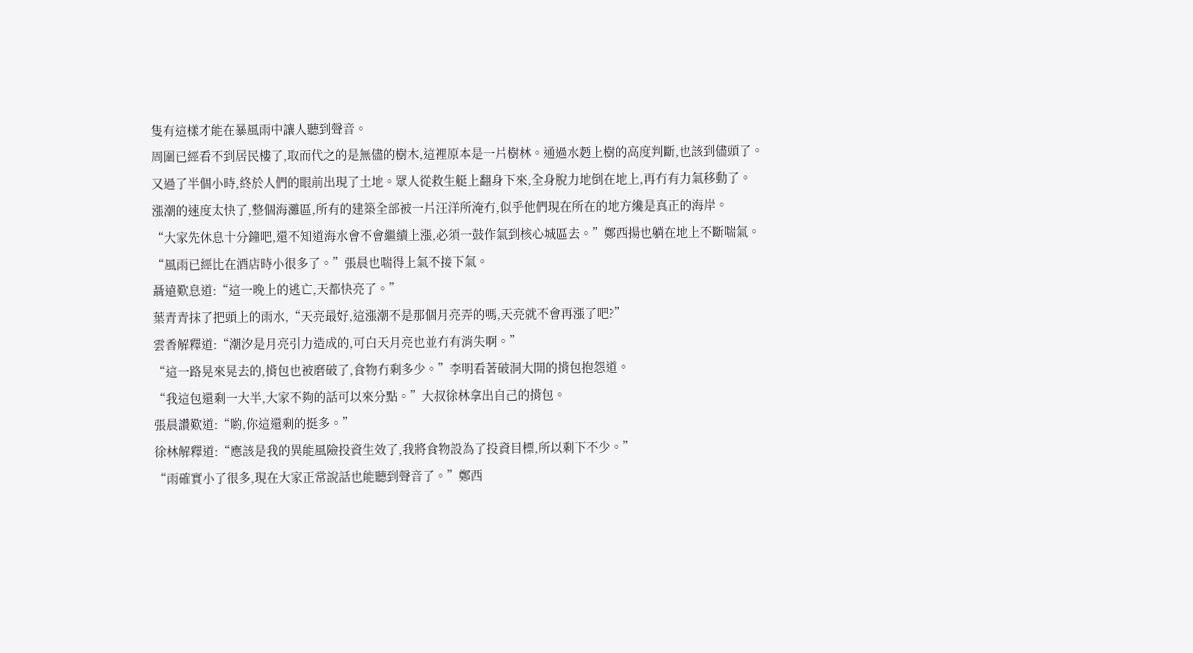隻有這樣才能在暴風雨中讓人聽到聲音。
周圍已經看不到居民樓了,取而代之的是無儘的樹木,這裡原本是一片樹林。通過水麪上樹的高度判斷,也該到儘頭了。
又過了半個小時,終於人們的眼前出現了土地。眾人從救生艇上翻身下來,全身脫力地倒在地上,再冇有力氣移動了。
漲潮的速度太快了,整個海灘區,所有的建築全部被一片汪洋所淹冇,似乎他們現在所在的地方纔是真正的海岸。
“大家先休息十分鐘吧,還不知道海水會不會繼續上漲,必須一鼓作氣到核心城區去。”鄭西揚也躺在地上不斷喘氣。
“風雨已經比在酒店時小很多了。”張晨也喘得上氣不接下氣。
聶遠歎息道:“這一晚上的逃亡,天都快亮了。”
葉青青抹了把頭上的雨水,“天亮最好,這漲潮不是那個月亮弄的嗎,天亮就不會再漲了吧?”
雲香解釋道:“潮汐是月亮引力造成的,可白天月亮也並冇有消失啊。”
“這一路晃來晃去的,揹包也被磨破了,食物冇剩多少。”李明看著破洞大開的揹包抱怨道。
“我這包還剩一大半,大家不夠的話可以來分點。”大叔徐林拿出自己的揹包。
張晨讚歎道:“喲,你這還剩的挺多。”
徐林解釋道:“應該是我的異能風險投資生效了,我將食物設為了投資目標,所以剩下不少。”
“雨確實小了很多,現在大家正常說話也能聽到聲音了。”鄭西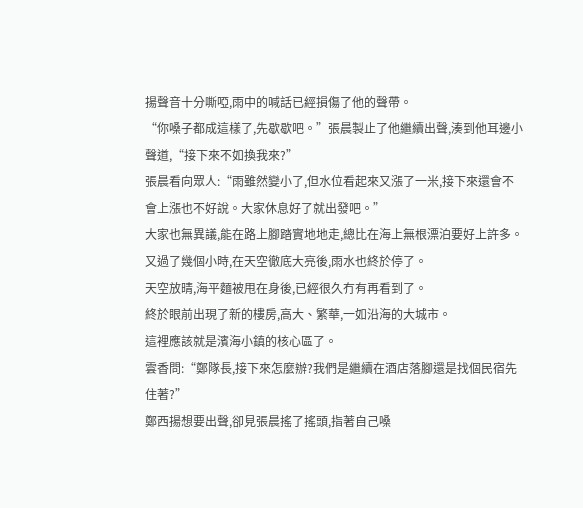揚聲音十分嘶啞,雨中的喊話已經損傷了他的聲帶。
“你嗓子都成這樣了,先歇歇吧。”張晨製止了他繼續出聲,湊到他耳邊小聲道,“接下來不如換我來?”
張晨看向眾人:“雨雖然變小了,但水位看起來又漲了一米,接下來還會不會上漲也不好說。大家休息好了就出發吧。”
大家也無異議,能在路上腳踏實地地走,總比在海上無根漂泊要好上許多。
又過了幾個小時,在天空徹底大亮後,雨水也終於停了。
天空放晴,海平麵被甩在身後,已經很久冇有再看到了。
終於眼前出現了新的樓房,高大、繁華,一如沿海的大城市。
這裡應該就是濱海小鎮的核心區了。
雲香問:“鄭隊長,接下來怎麼辦?我們是繼續在酒店落腳還是找個民宿先住著?”
鄭西揚想要出聲,卻見張晨搖了搖頭,指著自己嗓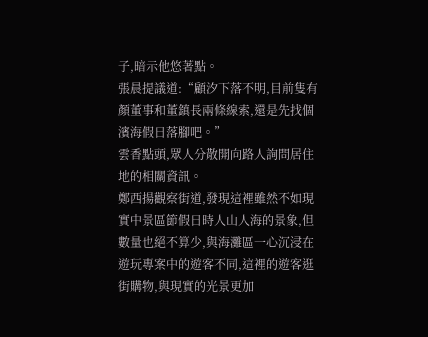子,暗示他悠著點。
張晨提議道:“顧汐下落不明,目前隻有顏董事和董鎮長兩條線索,還是先找個濱海假日落腳吧。”
雲香點頭,眾人分散開向路人詢問居住地的相關資訊。
鄭西揚觀察街道,發現這裡雖然不如現實中景區節假日時人山人海的景象,但數量也絕不算少,與海灘區一心沉浸在遊玩專案中的遊客不同,這裡的遊客逛街購物,與現實的光景更加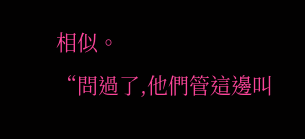相似。
“問過了,他們管這邊叫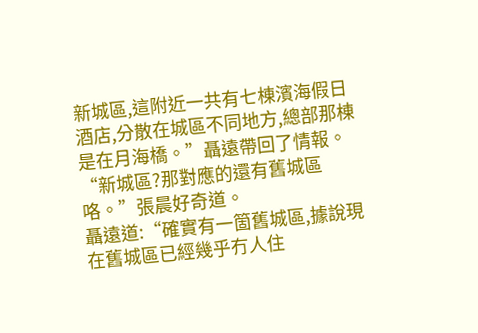新城區,這附近一共有七棟濱海假日酒店,分散在城區不同地方,總部那棟是在月海橋。”聶遠帶回了情報。
“新城區?那對應的還有舊城區咯。”張晨好奇道。
聶遠道:“確實有一箇舊城區,據說現在舊城區已經幾乎冇人住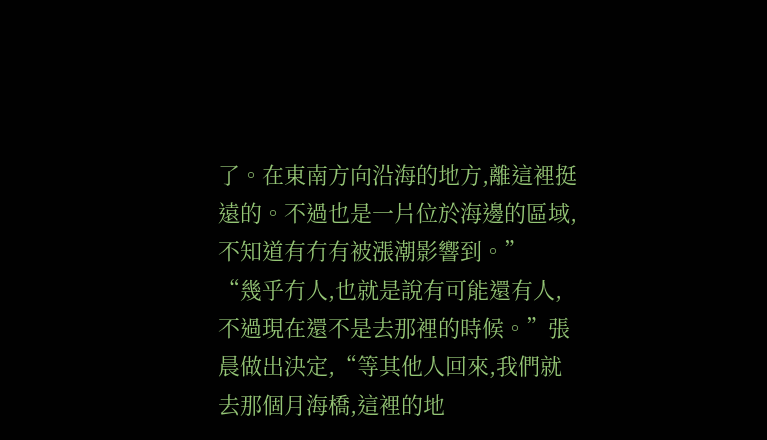了。在東南方向沿海的地方,離這裡挺遠的。不過也是一片位於海邊的區域,不知道有冇有被漲潮影響到。”
“幾乎冇人,也就是說有可能還有人,不過現在還不是去那裡的時候。”張晨做出決定,“等其他人回來,我們就去那個月海橋,這裡的地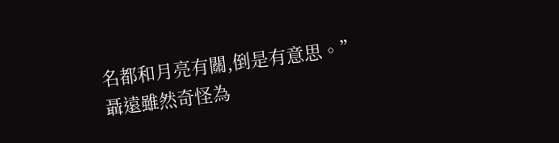名都和月亮有關,倒是有意思。”
聶遠雖然奇怪為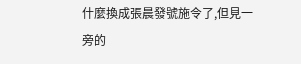什麼換成張晨發號施令了,但見一旁的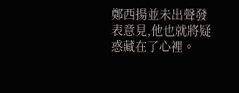鄭西揚並未出聲發表意見,他也就將疑惑藏在了心裡。